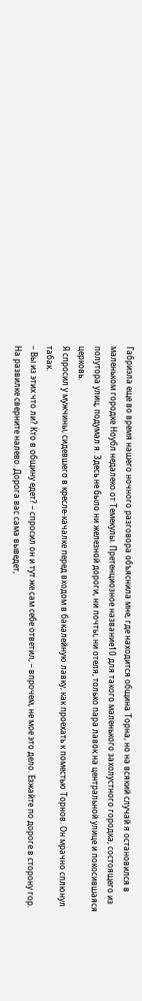Габриэла еще во время нашего ночного разговора объяснила мне, где находится община Торна, но на всякий случай я остановился в маленьком городке Ноубл недалеко от Темекулы. Претенциозное название10 для такого маленького захолустного городка, состоящего из полутора улиц, подумал я. Здесь не было ни железной дороги, ни почты, ни отеля, только пара лавок на центральной улице и покосившаяся церковь.
Я спросил у мужчины, сидевшего в кресле-качалке перед входом в бакалейную лавку, как проехать к поместью Торнов. Он мрачно сплюнул табак.
– Вы из этих что ли? Кто в общину едет? – спросил он и тут же сам себе ответил, – впрочем, не мое это дело. Езжайте по дороге в сторону гор. На развилке сверните налево. Дорога вас сама выведет,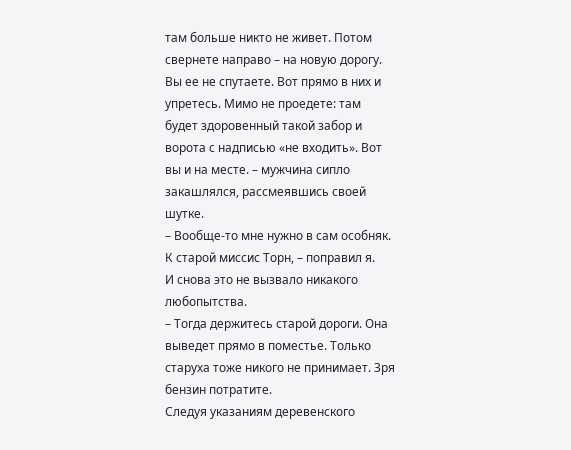там больше никто не живет. Потом свернете направо – на новую дорогу. Вы ее не спутаете. Вот прямо в них и упретесь. Мимо не проедете: там будет здоровенный такой забор и ворота с надписью «не входить». Вот вы и на месте. – мужчина сипло закашлялся, рассмеявшись своей шутке.
– Вообще-то мне нужно в сам особняк. К старой миссис Торн, – поправил я.
И снова это не вызвало никакого любопытства.
– Тогда держитесь старой дороги. Она выведет прямо в поместье. Только старуха тоже никого не принимает. Зря бензин потратите.
Следуя указаниям деревенского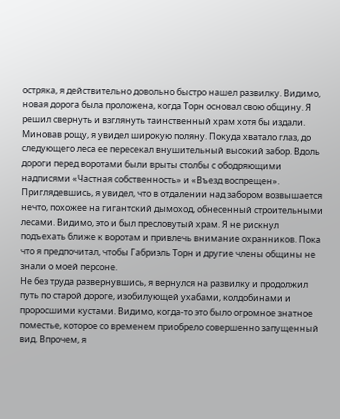остряка, я действительно довольно быстро нашел развилку. Видимо, новая дорога была проложена, когда Торн основал свою общину. Я решил свернуть и взглянуть таинственный храм хотя бы издали. Миновав рощу, я увидел широкую поляну. Покуда хватало глаз, до следующего леса ее пересекал внушительный высокий забор. Вдоль дороги перед воротами были врыты столбы с ободряющими надписями «Частная собственность» и «Въезд воспрещен». Приглядевшись, я увидел, что в отдалении над забором возвышается нечто, похожее на гигантский дымоход, обнесенный строительными лесами. Видимо, это и был пресловутый храм. Я не рискнул подъехать ближе к воротам и привлечь внимание охранников. Пока что я предпочитал, чтобы Габриэль Торн и другие члены общины не знали о моей персоне.
Не без труда развернувшись, я вернулся на развилку и продолжил путь по старой дороге, изобилующей ухабами, колдобинами и проросшими кустами. Видимо, когда-то это было огромное знатное поместье, которое со временем приобрело совершенно запущенный вид. Впрочем, я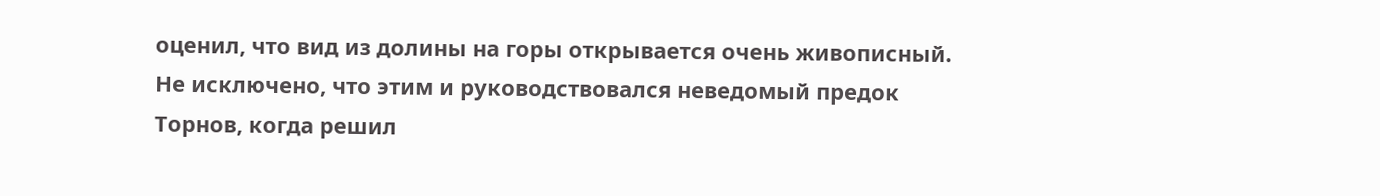оценил, что вид из долины на горы открывается очень живописный. Не исключено, что этим и руководствовался неведомый предок Торнов, когда решил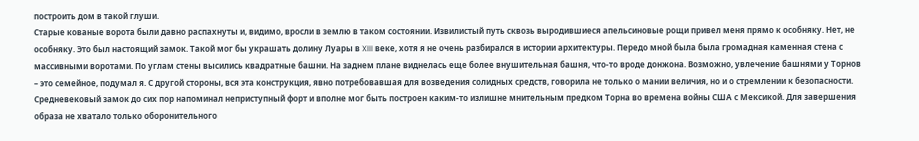построить дом в такой глуши.
Старые кованые ворота были давно распахнуты и, видимо, вросли в землю в таком состоянии. Извилистый путь сквозь выродившиеся апельсиновые рощи привел меня прямо к особняку. Нет, не особняку. Это был настоящий замок. Такой мог бы украшать долину Луары в XIII веке, хотя я не очень разбирался в истории архитектуры. Передо мной была была громадная каменная стена с массивными воротами. По углам стены высились квадратные башни. На заднем плане виднелась еще более внушительная башня, что-то вроде донжона. Возможно, увлечение башнями у Торнов – это семейное, подумал я. С другой стороны, вся эта конструкция, явно потребовавшая для возведения солидных средств, говорила не только о мании величия, но и о стремлении к безопасности. Средневековый замок до сих пор напоминал неприступный форт и вполне мог быть построен каким-то излишне мнительным предком Торна во времена войны США с Мексикой. Для завершения образа не хватало только оборонительного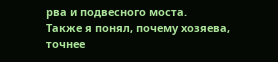рва и подвесного моста.
Также я понял, почему хозяева, точнее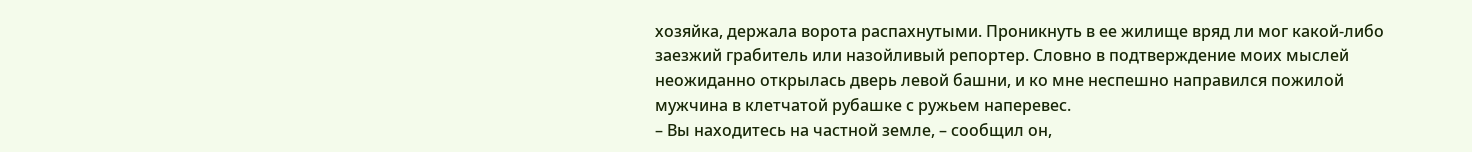хозяйка, держала ворота распахнутыми. Проникнуть в ее жилище вряд ли мог какой-либо заезжий грабитель или назойливый репортер. Словно в подтверждение моих мыслей неожиданно открылась дверь левой башни, и ко мне неспешно направился пожилой мужчина в клетчатой рубашке с ружьем наперевес.
– Вы находитесь на частной земле, – сообщил он,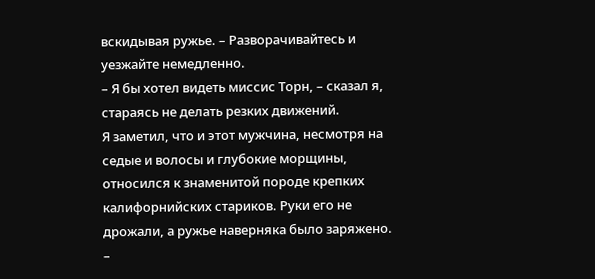вскидывая ружье. – Разворачивайтесь и уезжайте немедленно.
– Я бы хотел видеть миссис Торн, – сказал я, стараясь не делать резких движений.
Я заметил, что и этот мужчина, несмотря на седые и волосы и глубокие морщины, относился к знаменитой породе крепких калифорнийских стариков. Руки его не дрожали, а ружье наверняка было заряжено.
–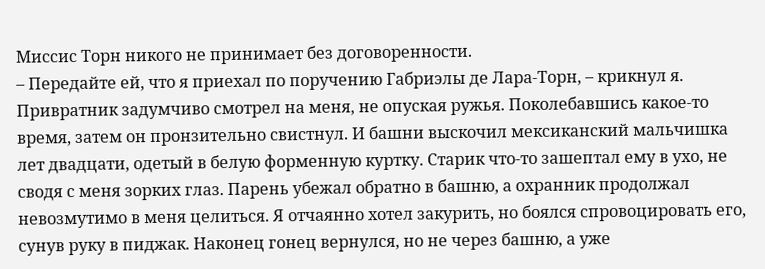Миссис Торн никого не принимает без договоренности.
– Передайте ей, что я приехал по поручению Габриэлы де Лара-Торн, – крикнул я.
Привратник задумчиво смотрел на меня, не опуская ружья. Поколебавшись какое-то время, затем он пронзительно свистнул. И башни выскочил мексиканский мальчишка лет двадцати, одетый в белую форменную куртку. Старик что-то зашептал ему в ухо, не сводя с меня зорких глаз. Парень убежал обратно в башню, а охранник продолжал невозмутимо в меня целиться. Я отчаянно хотел закурить, но боялся спровоцировать его, сунув руку в пиджак. Наконец гонец вернулся, но не через башню, а уже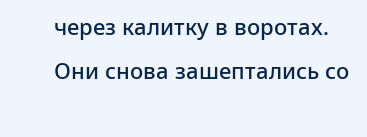через калитку в воротах. Они снова зашептались со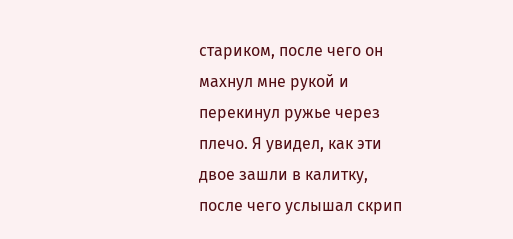стариком, после чего он махнул мне рукой и перекинул ружье через плечо. Я увидел, как эти двое зашли в калитку, после чего услышал скрип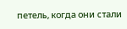петель, когда они стали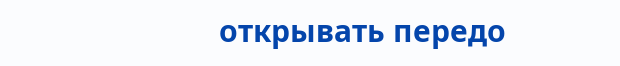открывать передо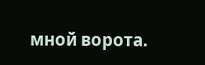мной ворота.